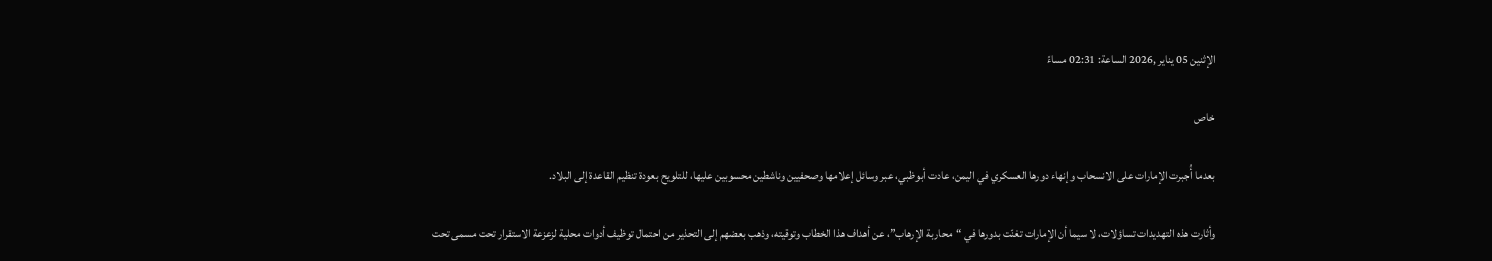الإثنين 05 يناير ,2026 الساعة: 02:31 مساءً

خاص

بعدما أُجبرت الإمارات على الانسحاب وإنهاء دورها العسكري في اليمن، عادت أبوظبي، عبر وسائل إعلامها وصحفيين وناشطين محسوبين عليها، للتلويح بعودة تنظيم القاعدة إلى البلاد.

وأثارت هذه التهديدات تساؤلات، لا سيما أن الإمارات تغنّت بدورها في “محاربة الإرهاب”، عن أهداف هذا الخطاب وتوقيته، وذهب بعضهم إلى التحذير من احتمال توظيف أدوات محلية لزعزعة الاستقرار تحت مسمى تحت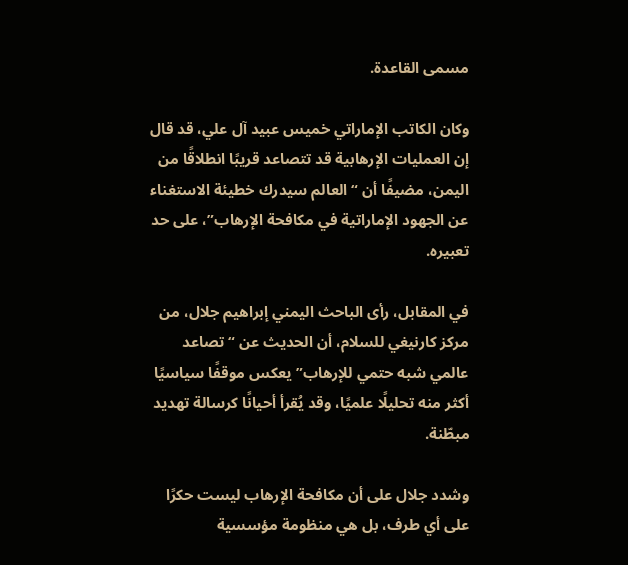مسمى القاعدة.

وكان الكاتب الإماراتي خميس عبيد آل علي، قد قال إن العمليات الإرهابية قد تتصاعد قريبًا انطلاقًا من اليمن، مضيفًا أن “العالم سيدرك خطيئة الاستغناء عن الجهود الإماراتية في مكافحة الإرهاب”، على حد تعبيره.

في المقابل، رأى الباحث اليمني إبراهيم جلال، من مركز كارنيغي للسلام، أن الحديث عن “تصاعد عالمي شبه حتمي للإرهاب” يعكس موقفًا سياسيًا أكثر منه تحليلًا علميًا، وقد يُقرأ أحيانًا كرسالة تهديد مبطّنة.

وشدد جلال على أن مكافحة الإرهاب ليست حكرًا على أي طرف، بل هي منظومة مؤسسية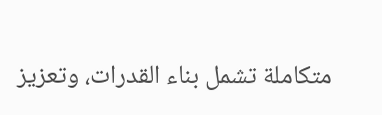متكاملة تشمل بناء القدرات، وتعزيز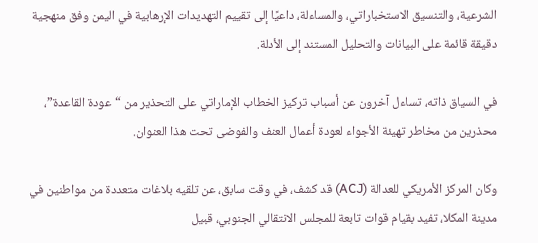الشرعية، والتنسيق الاستخباراتي، والمساءلة، داعيًا إلى تقييم التهديدات الإرهابية في اليمن وفق منهجية دقيقة قائمة على البيانات والتحليل المستند إلى الأدلة.

في السياق ذاته، تساءل آخرون عن أسباب تركيز الخطاب الإماراتي على التحذير من “عودة القاعدة”، محذرين من مخاطر تهيئة الأجواء لعودة أعمال العنف والفوضى تحت هذا العنوان.

وكان المركز الأمريكي للعدالة (ACJ) قد كشف، في وقت سابق، عن تلقيه بلاغات متعددة من مواطنين في مدينة المكلا، تفيد بقيام قوات تابعة للمجلس الانتقالي الجنوبي، قبيل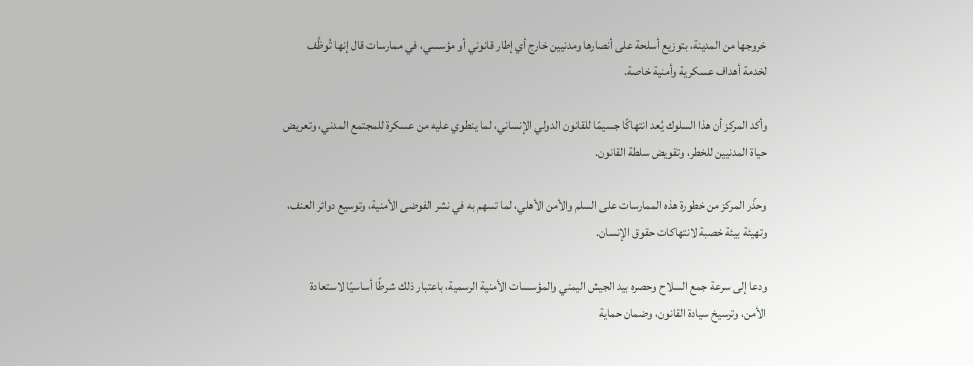خروجها من المدينة، بتوزيع أسلحة على أنصارها ومدنيين خارج أي إطار قانوني أو مؤسسي، في ممارسات قال إنها تُوظَّف لخدمة أهداف عسكرية وأمنية خاصة.

وأكد المركز أن هذا السلوك يُعد انتهاكًا جسيمًا للقانون الدولي الإنساني، لما ينطوي عليه من عسكرة للمجتمع المدني، وتعريض حياة المدنيين للخطر، وتقويض سلطة القانون.

وحذّر المركز من خطورة هذه الممارسات على السلم والأمن الأهلي، لما تسهم به في نشر الفوضى الأمنية، وتوسيع دوائر العنف، وتهيئة بيئة خصبة لانتهاكات حقوق الإنسان.

ودعا إلى سرعة جمع السلاح وحصره بيد الجيش اليمني والمؤسسات الأمنية الرسمية، باعتبار ذلك شرطًا أساسيًا لاستعادة الأمن، وترسيخ سيادة القانون، وضمان حماية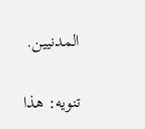المدنيين.

تنويه: هذا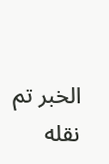الخبر تم نقله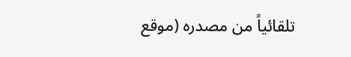تلقائياً من مصدره (موقع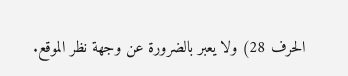الحرف 28) ولا يعبر بالضرورة عن وجهة نظر الموقع.